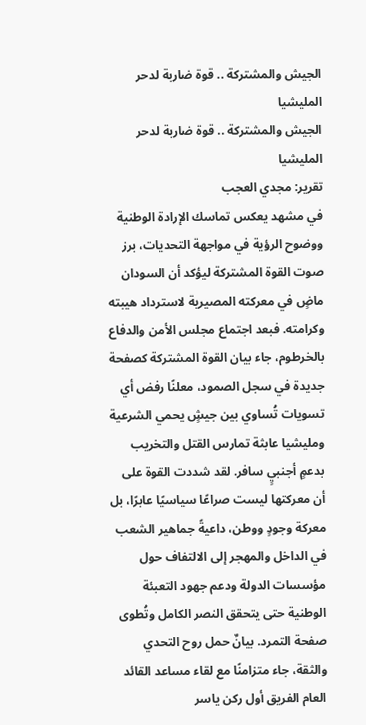الجيش والمشتركة .. قوة ضاربة لدحر المليشيا
الجيش والمشتركة .. قوة ضاربة لدحر المليشيا
تقرير: مجدي العجب
في مشهد يعكس تماسك الإرادة الوطنية ووضوح الرؤية في مواجهة التحديات، برز صوت القوة المشتركة ليؤكد أن السودان ماضٍ في معركته المصيرية لاسترداد هيبته وكرامته. فبعد اجتماع مجلس الأمن والدفاع بالخرطوم، جاء بيان القوة المشتركة كصفحة جديدة في سجل الصمود، معلنًا رفض أي تسويات تُساوي بين جيشٍ يحمي الشرعية ومليشيا عابثة تمارس القتل والتخريب بدعمٍ أجنبيٍ سافر. لقد شددت القوة على أن معركتها ليست صراعًا سياسيًا عابرًا، بل معركة وجودٍ ووطن، داعيةً جماهير الشعب في الداخل والمهجر إلى الالتفاف حول مؤسسات الدولة ودعم جهود التعبئة الوطنية حتى يتحقق النصر الكامل وتُطوى صفحة التمرد. بيانٌ حمل روح التحدي والثقة، جاء متزامنًا مع لقاء مساعد القائد العام الفريق أول ركن ياسر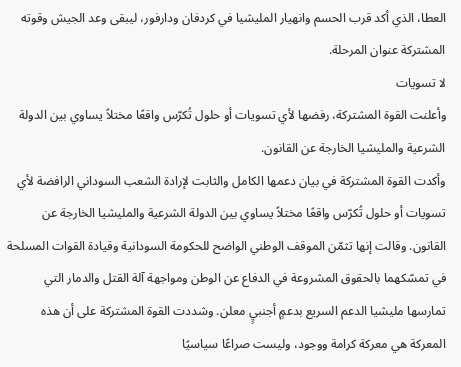العطا، الذي أكد قرب الحسم وانهيار المليشيا في كردفان ودارفور، ليبقى وعد الجيش وقوته المشتركة عنوان المرحلة.
لا تسويات
وأعلنت القوة المشتركة، رفضها لأي تسويات أو حلول تُكرّس واقعًا مختلاً يساوي بين الدولة الشرعية والمليشيا الخارجة عن القانون.
وأكدت القوة المشتركة في بيان دعمها الكامل والثابت لإرادة الشعب السوداني الرافضة لأي تسويات أو حلول تُكرّس واقعًا مختلاً يساوي بين الدولة الشرعية والمليشيا الخارجة عن القانون. وقالت إنها تثمّن الموقف الوطني الواضح للحكومة السودانية وقيادة القوات المسلحة في تمسّكهما بالحقوق المشروعة في الدفاع عن الوطن ومواجهة آلة القتل والدمار التي تمارسها مليشيا الدعم السريع بدعمٍ أجنبيٍ معلن. وشددت القوة المشتركة على أن هذه المعركة هي معركة كرامة ووجود، وليست صراعًا سياسيًا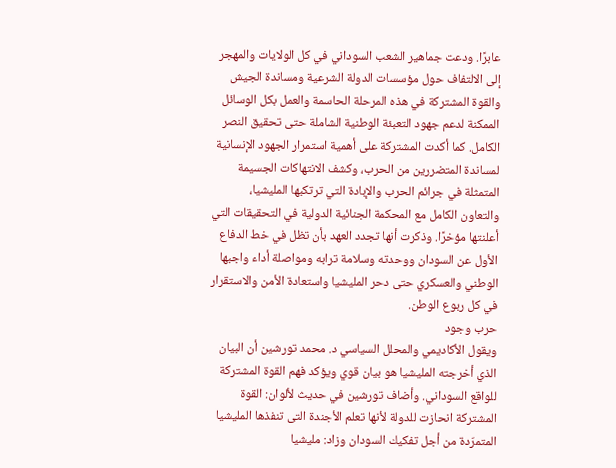عابرًا. ودعت جماهير الشعب السوداني في كل الولايات والمهجر إلى الالتفاف حول مؤسسات الدولة الشرعية ومساندة الجيش والقوة المشتركة في هذه المرحلة الحاسمة والعمل بكل الوسائل الممكنة لدعم جهود التعبئة الوطنية الشاملة حتى تحقيق النصر الكامل. كما أكدت المشتركة على أهمية استمرار الجهود الإنسانية لمساندة المتضررين من الحرب، وكشف الانتهاكات الجسيمة المتمثلة في جرائم الحرب والإبادة التي ترتكبها المليشيا، والتعاون الكامل مع المحكمة الجنائية الدولية في التحقيقات التي أعلنتها مؤخرًا. وذكرت أنها تجدد العهد بأن تظل في خط الدفاع الأول عن السودان ووحدته وسلامة ترابه ومواصلة أداء واجبها الوطني والعسكري حتى دحر المليشيا واستعادة الأمن والاستقرار في كل ربوع الوطن.
حرب وجود
ويقول الأكاديمي والمحلل السياسي د. محمد تورشين أن البيان الذي أخرجته المليشيا هو بيان قوي ويؤكد فهم القوة المشتركة للواقع السوداني. وأضاف تورشين في حديث لألوان: القوة المشتركة انحازت للدولة لأنها تعلم الأجندة التى تنفذها المليشيا المتمرّدة من أجل تفكيك السودان وزاد: مليشيا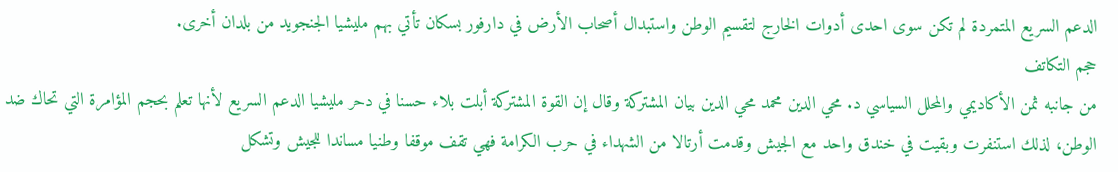الدعم السريع المتمردة لم تكن سوى احدى أدوات الخارج لتقسيم الوطن واستبدال أصحاب الأرض في دارفور بسكان تأتي بهم مليشيا الجنجويد من بلدان أخرى.
حجم التكاتف
من جانبه ثمن الأكاديمي والمحلل السياسي د. محي الدين محمد محي الدين بيان المشتركة وقال إن القوة المشتركة أبلت بلاء حسنا في دحر مليشيا الدعم السريع لأنها تعلم بحجم المؤامرة التي تحاك ضد الوطن، لذلك استنفرت وبقيت في خندق واحد مع الجيش وقدمت أرتالا من الشهداء في حرب الكرامة فهي تقف موقفا وطنيا مساندا للجيش وتشكل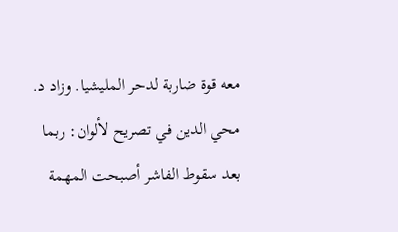معه قوة ضاربة لدحر المليشيا. وزاد د. محي الدين في تصريح لألوان: ربما بعد سقوط الفاشر أصبحت المهمة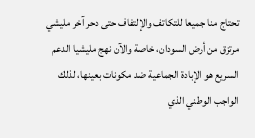تحتاج منا جميعا للتكاتف والإلتفاف حتى دحر آخر مليشي مرتزق من أرض السودان، خاصة والآن نهج مليشيا الدعم السريع هو الإبادة الجماعية ضد مكونات بعينها، لذلك الواجب الوطني الذي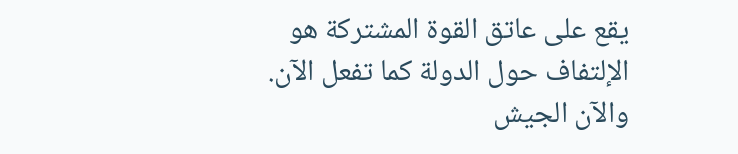يقع على عاتق القوة المشتركة هو الإلتفاف حول الدولة كما تفعل الآن. والآن الجيش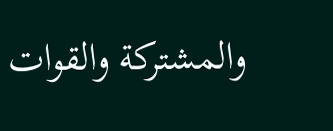والمشتركة والقوات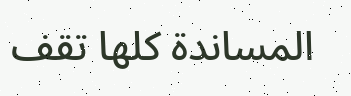المساندة كلها تقف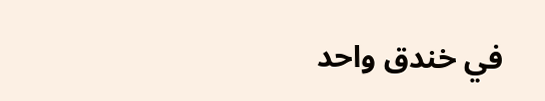في خندق واحد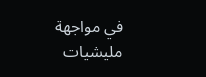في مواجهة مليشيات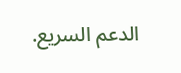الدعم السريع.